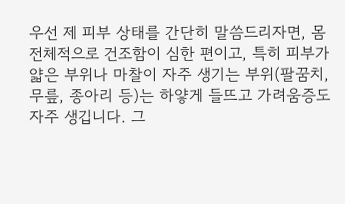우선 제 피부 상태를 간단히 말씀드리자면, 몸 전체적으로 건조함이 심한 편이고, 특히 피부가 얇은 부위나 마찰이 자주 생기는 부위(팔꿈치, 무릎, 종아리 등)는 하얗게 들뜨고 가려움증도 자주 생깁니다. 그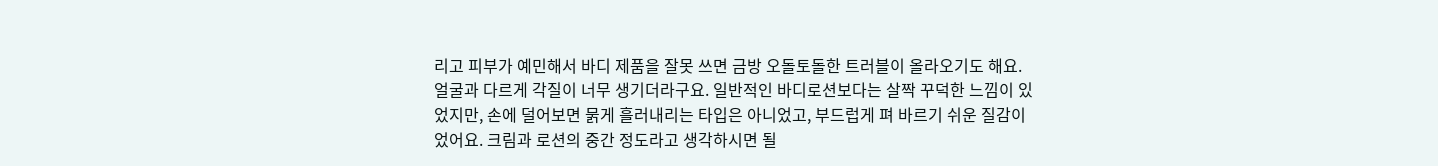리고 피부가 예민해서 바디 제품을 잘못 쓰면 금방 오돌토돌한 트러블이 올라오기도 해요. 얼굴과 다르게 각질이 너무 생기더라구요. 일반적인 바디로션보다는 살짝 꾸덕한 느낌이 있었지만, 손에 덜어보면 묽게 흘러내리는 타입은 아니었고, 부드럽게 펴 바르기 쉬운 질감이었어요. 크림과 로션의 중간 정도라고 생각하시면 될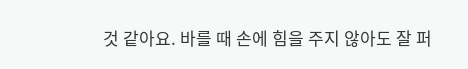것 같아요. 바를 때 손에 힘을 주지 않아도 잘 퍼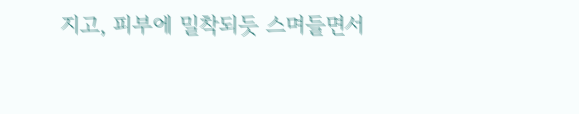지고, 피부에 밀착되듯 스며들면서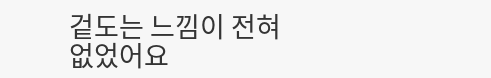겉도는 느낌이 전혀없었어요